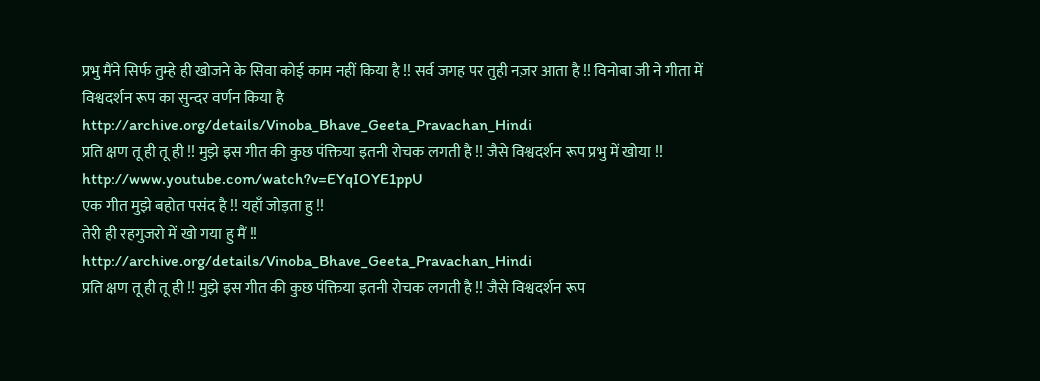प्रभु मैंने सिर्फ तुम्हे ही खोजने के सिवा कोई काम नहीं किया है !! सर्व जगह पर तुही नज़र आता है !! विनोबा जी ने गीता में विश्वदर्शन रूप का सुन्दर वर्णन किया है
http://archive.org/details/Vinoba_Bhave_Geeta_Pravachan_Hindi
प्रति क्षण तू ही तू ही !! मुझे इस गीत की कुछ पंक्तिया इतनी रोचक लगती है !! जैसे विश्वदर्शन रूप प्रभु में खोया !!
http://www.youtube.com/watch?v=EYqIOYE1ppU
एक गीत मुझे बहोत पसंद है !! यहाँ जोड़ता हु !!
तेरी ही रहगुजरो में खो गया हु मैं !!
http://archive.org/details/Vinoba_Bhave_Geeta_Pravachan_Hindi
प्रति क्षण तू ही तू ही !! मुझे इस गीत की कुछ पंक्तिया इतनी रोचक लगती है !! जैसे विश्वदर्शन रूप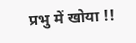प्रभु में खोया !!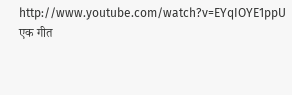http://www.youtube.com/watch?v=EYqIOYE1ppU
एक गीत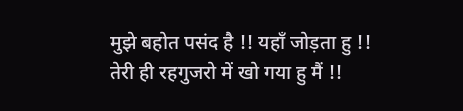मुझे बहोत पसंद है !! यहाँ जोड़ता हु !!
तेरी ही रहगुजरो में खो गया हु मैं !!